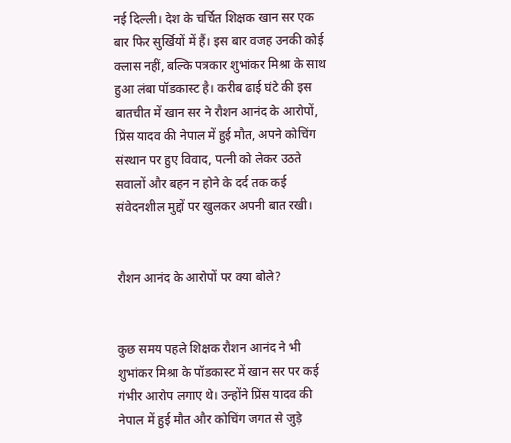नई दिल्ली। देश के चर्चित शिक्षक खान सर एक बार फिर सुर्खियों में हैं। इस बार वजह उनकी कोई क्लास नहीं, बल्कि पत्रकार शुभांकर मिश्रा के साथ हुआ लंबा पॉडकास्ट है। करीब ढाई घंटे की इस बातचीत में खान सर ने रौशन आनंद के आरोपों, प्रिंस यादव की नेपाल में हुई मौत, अपने कोचिंग संस्थान पर हुए विवाद, पत्नी को लेकर उठते सवालों और बहन न होने के दर्द तक कई संवेदनशील मुद्दों पर खुलकर अपनी बात रखी।


रौशन आनंद के आरोपों पर क्या बोले?


कुछ समय पहले शिक्षक रौशन आनंद ने भी शुभांकर मिश्रा के पॉडकास्ट में खान सर पर कई गंभीर आरोप लगाए थे। उन्होंने प्रिंस यादव की नेपाल में हुई मौत और कोचिंग जगत से जुड़े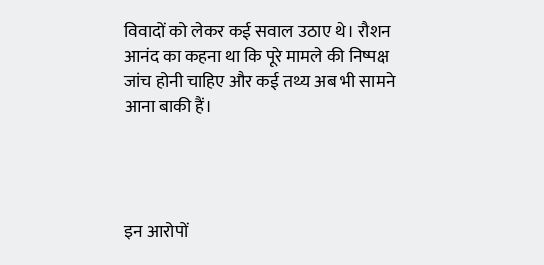विवादों को लेकर कई सवाल उठाए थे। रौशन आनंद का कहना था कि पूरे मामले की निष्पक्ष जांच होनी चाहिए और कई तथ्य अब भी सामने आना बाकी हैं।




इन आरोपों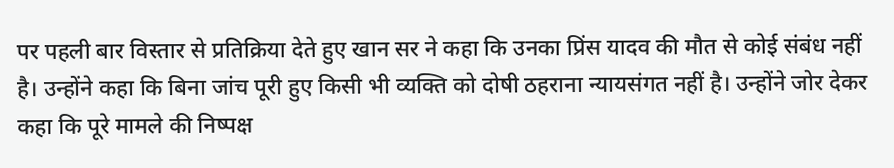पर पहली बार विस्तार से प्रतिक्रिया देते हुए खान सर ने कहा कि उनका प्रिंस यादव की मौत से कोई संबंध नहीं है। उन्होंने कहा कि बिना जांच पूरी हुए किसी भी व्यक्ति को दोषी ठहराना न्यायसंगत नहीं है। उन्होंने जोर देकर कहा कि पूरे मामले की निष्पक्ष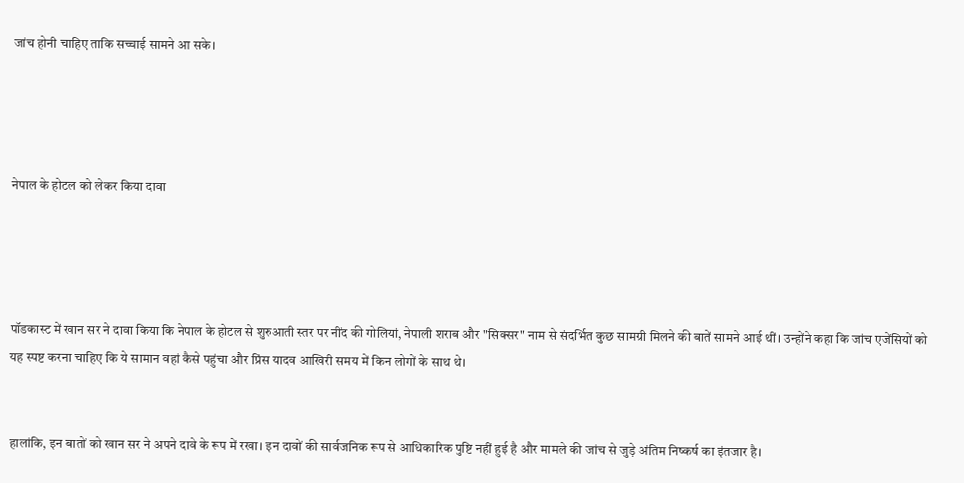जांच होनी चाहिए ताकि सच्चाई सामने आ सके।




नेपाल के होटल को लेकर किया दावा




पॉडकास्ट में खान सर ने दावा किया कि नेपाल के होटल से शुरुआती स्तर पर नींद की गोलियां, नेपाली शराब और "सिक्सर" नाम से संदर्भित कुछ सामग्री मिलने की बातें सामने आई थीं। उन्होंने कहा कि जांच एजेंसियों को यह स्पष्ट करना चाहिए कि ये सामान वहां कैसे पहुंचा और प्रिंस यादव आखिरी समय में किन लोगों के साथ थे।


हालांकि, इन बातों को खान सर ने अपने दावे के रूप में रखा। इन दावों की सार्वजनिक रूप से आधिकारिक पुष्टि नहीं हुई है और मामले की जांच से जुड़े अंतिम निष्कर्ष का इंतजार है।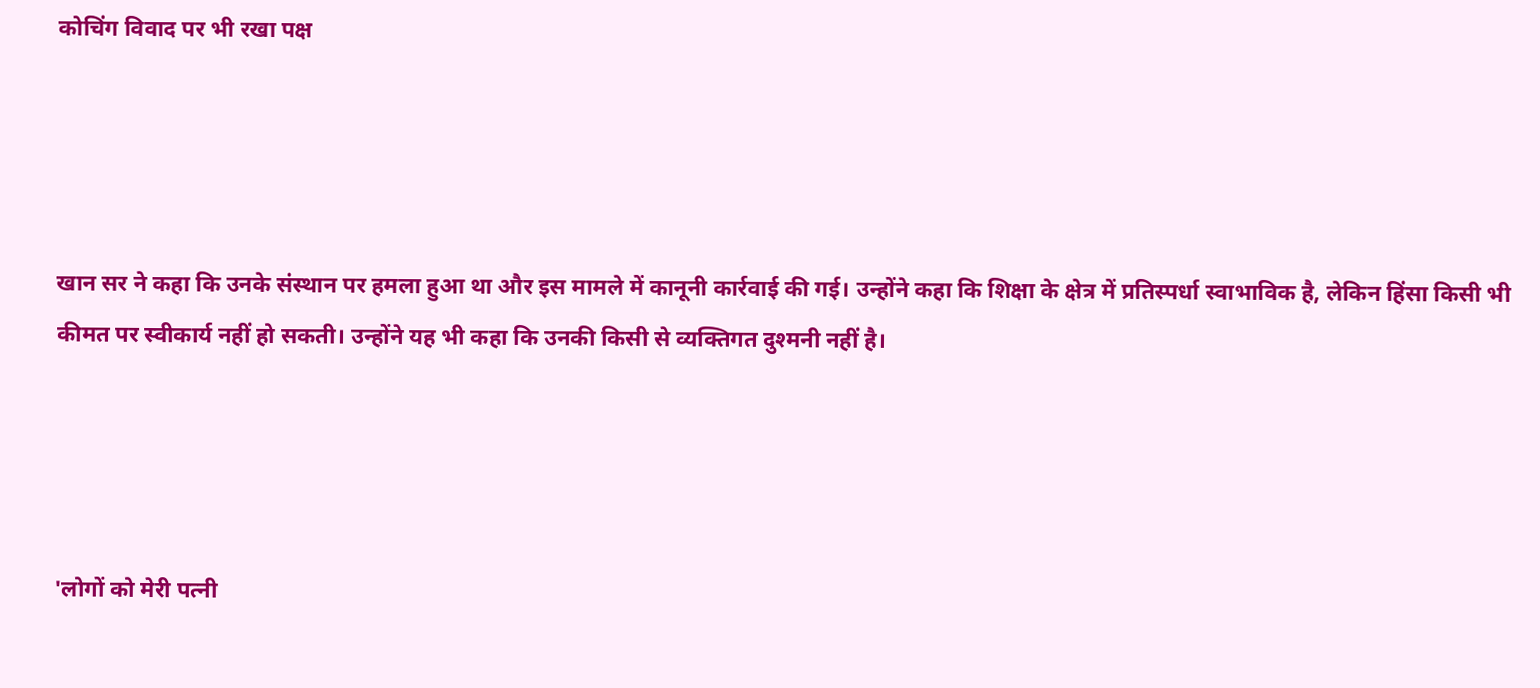कोचिंग विवाद पर भी रखा पक्ष




खान सर ने कहा कि उनके संस्थान पर हमला हुआ था और इस मामले में कानूनी कार्रवाई की गई। उन्होंने कहा कि शिक्षा के क्षेत्र में प्रतिस्पर्धा स्वाभाविक है, लेकिन हिंसा किसी भी कीमत पर स्वीकार्य नहीं हो सकती। उन्होंने यह भी कहा कि उनकी किसी से व्यक्तिगत दुश्मनी नहीं है।




'लोगों को मेरी पत्नी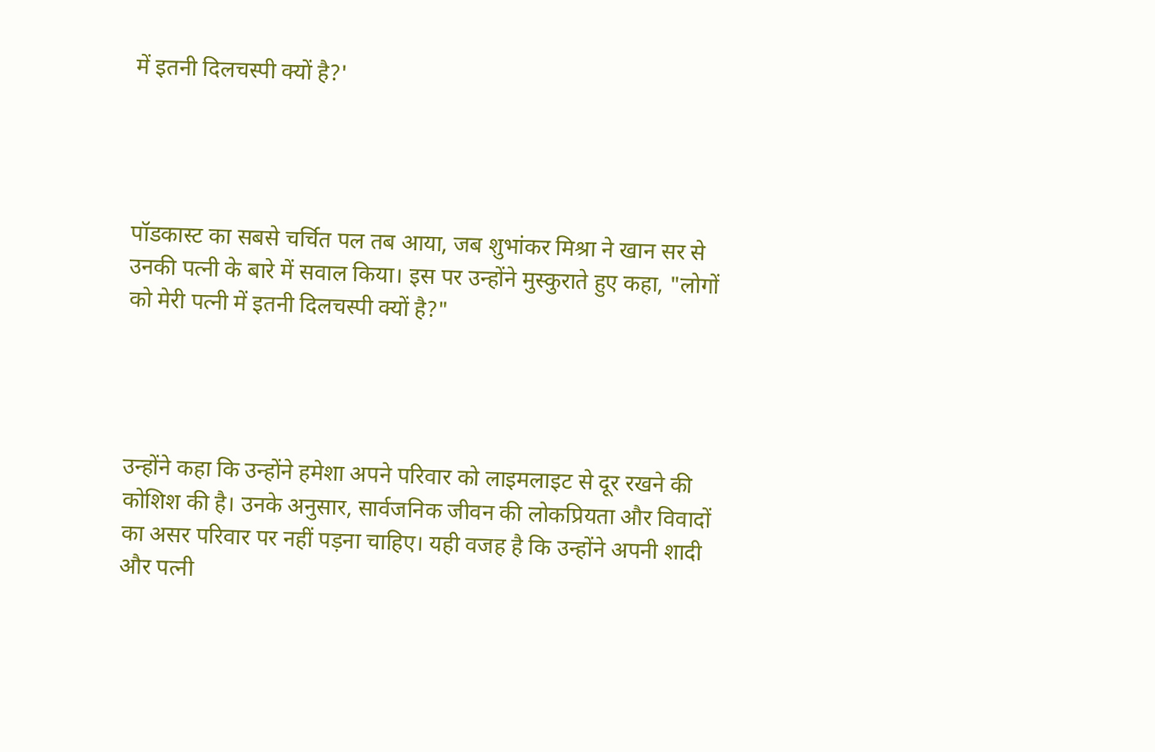में इतनी दिलचस्पी क्यों है?'




पॉडकास्ट का सबसे चर्चित पल तब आया, जब शुभांकर मिश्रा ने खान सर से उनकी पत्नी के बारे में सवाल किया। इस पर उन्होंने मुस्कुराते हुए कहा, "लोगों को मेरी पत्नी में इतनी दिलचस्पी क्यों है?"




उन्होंने कहा कि उन्होंने हमेशा अपने परिवार को लाइमलाइट से दूर रखने की कोशिश की है। उनके अनुसार, सार्वजनिक जीवन की लोकप्रियता और विवादों का असर परिवार पर नहीं पड़ना चाहिए। यही वजह है कि उन्होंने अपनी शादी और पत्नी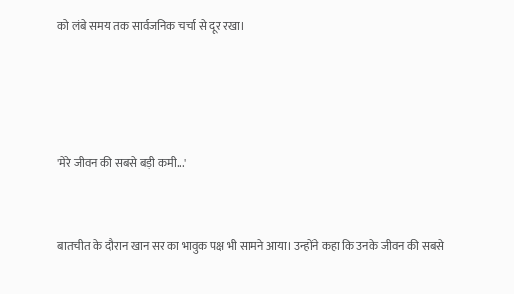को लंबे समय तक सार्वजनिक चर्चा से दूर रखा।




'मेरे जीवन की सबसे बड़ी कमी...'


बातचीत के दौरान खान सर का भावुक पक्ष भी सामने आया। उन्होंने कहा कि उनके जीवन की सबसे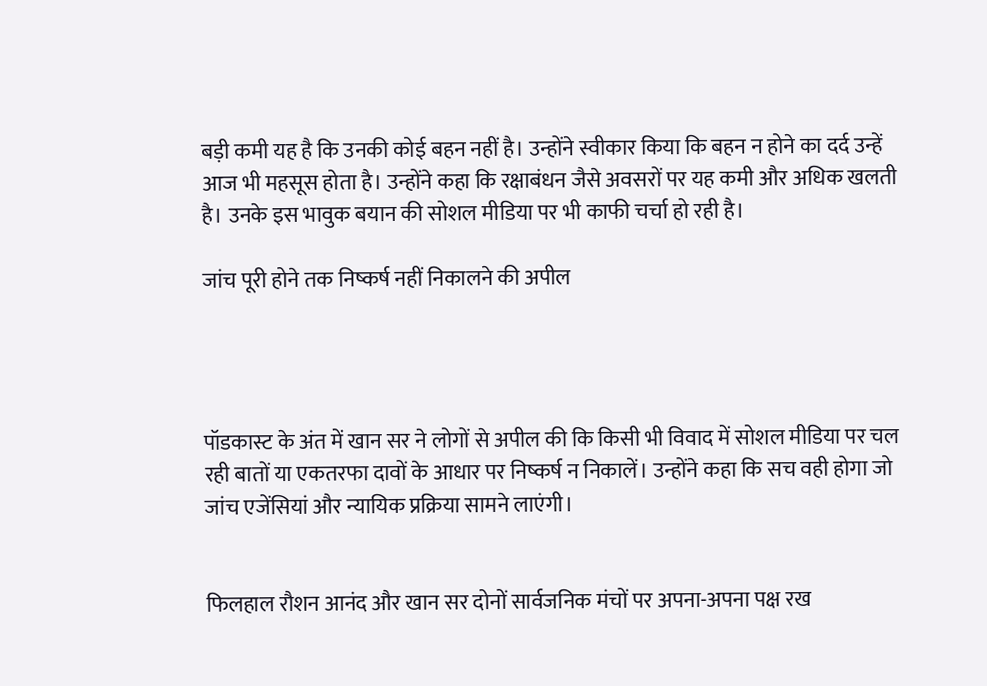बड़ी कमी यह है कि उनकी कोई बहन नहीं है। उन्होंने स्वीकार किया कि बहन न होने का दर्द उन्हें आज भी महसूस होता है। उन्होंने कहा कि रक्षाबंधन जैसे अवसरों पर यह कमी और अधिक खलती है। उनके इस भावुक बयान की सोशल मीडिया पर भी काफी चर्चा हो रही है।

जांच पूरी होने तक निष्कर्ष नहीं निकालने की अपील




पॉडकास्ट के अंत में खान सर ने लोगों से अपील की कि किसी भी विवाद में सोशल मीडिया पर चल रही बातों या एकतरफा दावों के आधार पर निष्कर्ष न निकालें। उन्होंने कहा कि सच वही होगा जो जांच एजेंसियां और न्यायिक प्रक्रिया सामने लाएंगी।


फिलहाल रौशन आनंद और खान सर दोनों सार्वजनिक मंचों पर अपना-अपना पक्ष रख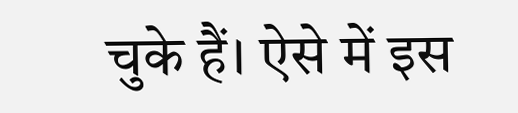चुके हैं। ऐसे में इस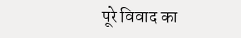पूरे विवाद का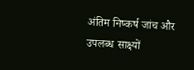अंतिम निष्कर्ष जांच और उपलब्ध साक्ष्यों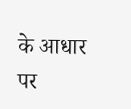के आधार पर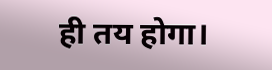ही तय होगा।